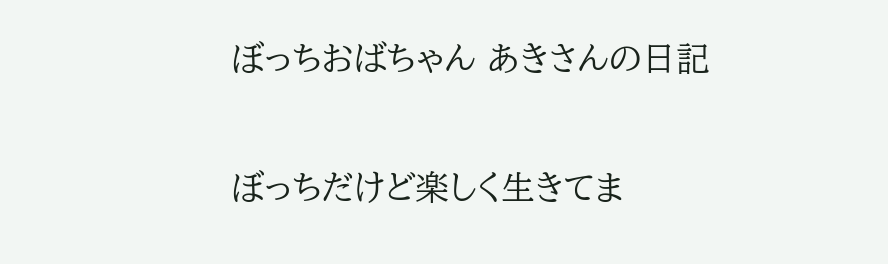ぼっちおばちゃん あきさんの日記

ぼっちだけど楽しく生きてま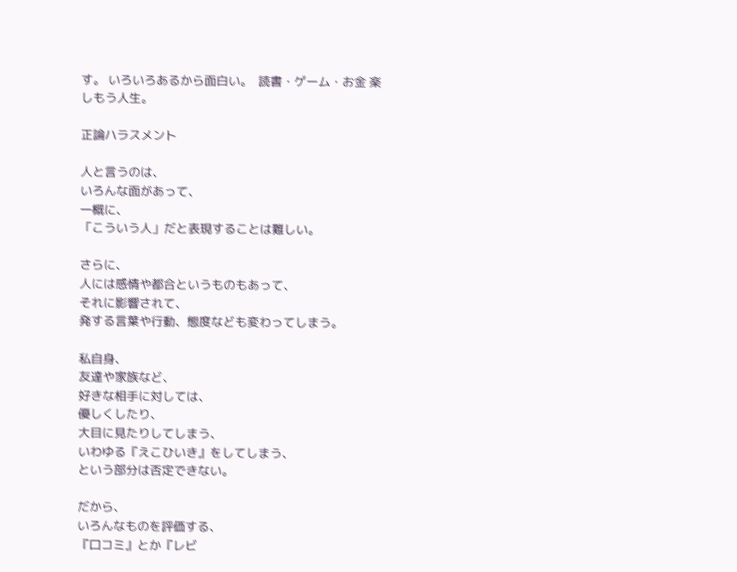す。 いろいろあるから面白い。  読書・ゲーム・お金 楽しもう人生。

正論ハラスメント

人と言うのは、
いろんな面があって、
一概に、
「こういう人」だと表現することは難しい。

さらに、
人には感情や都合というものもあって、
それに影響されて、
発する言葉や行動、態度なども変わってしまう。

私自身、
友達や家族など、
好きな相手に対しては、
優しくしたり、
大目に見たりしてしまう、
いわゆる『えこひいき』をしてしまう、
という部分は否定できない。

だから、
いろんなものを評価する、
『口コミ』とか『レビ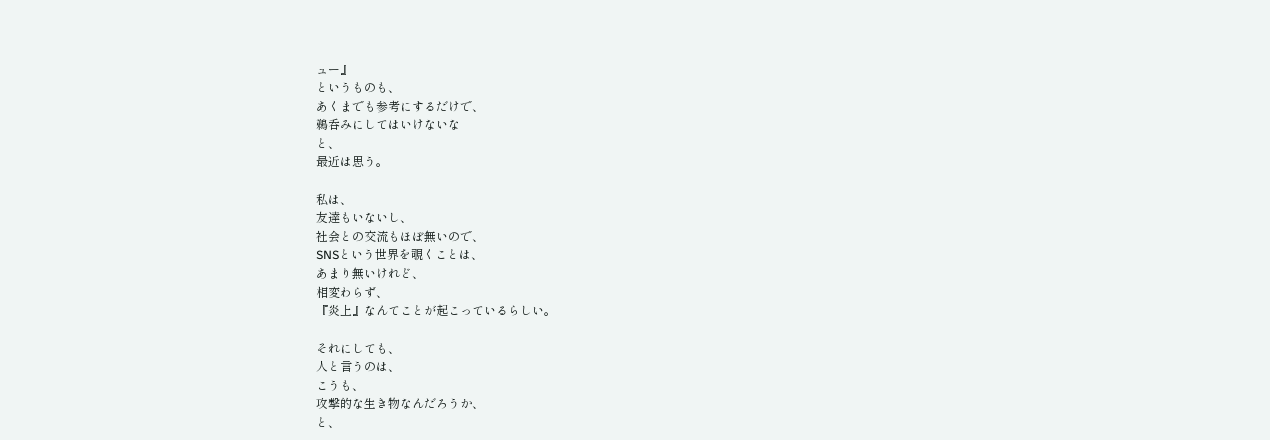ュー』
というものも、
あくまでも参考にするだけで、
鵜呑みにしてはいけないな
と、
最近は思う。

私は、
友達もいないし、
社会との交流もほぼ無いので、
SNSという世界を覗くことは、
あまり無いけれど、
相変わらず、
『炎上』なんてことが起こっているらしい。

それにしても、
人と言うのは、
こうも、
攻撃的な生き物なんだろうか、
と、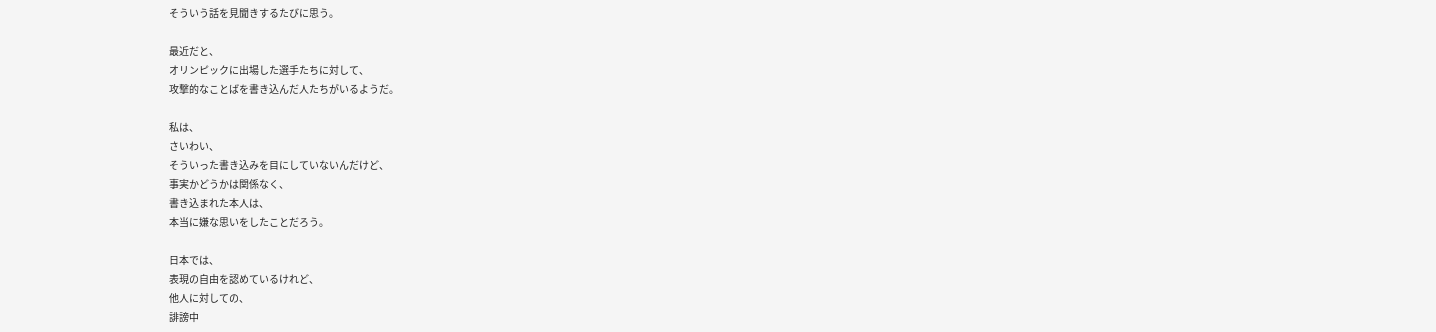そういう話を見聞きするたびに思う。

最近だと、
オリンピックに出場した選手たちに対して、
攻撃的なことばを書き込んだ人たちがいるようだ。

私は、
さいわい、
そういった書き込みを目にしていないんだけど、
事実かどうかは関係なく、
書き込まれた本人は、
本当に嫌な思いをしたことだろう。

日本では、
表現の自由を認めているけれど、
他人に対しての、
誹謗中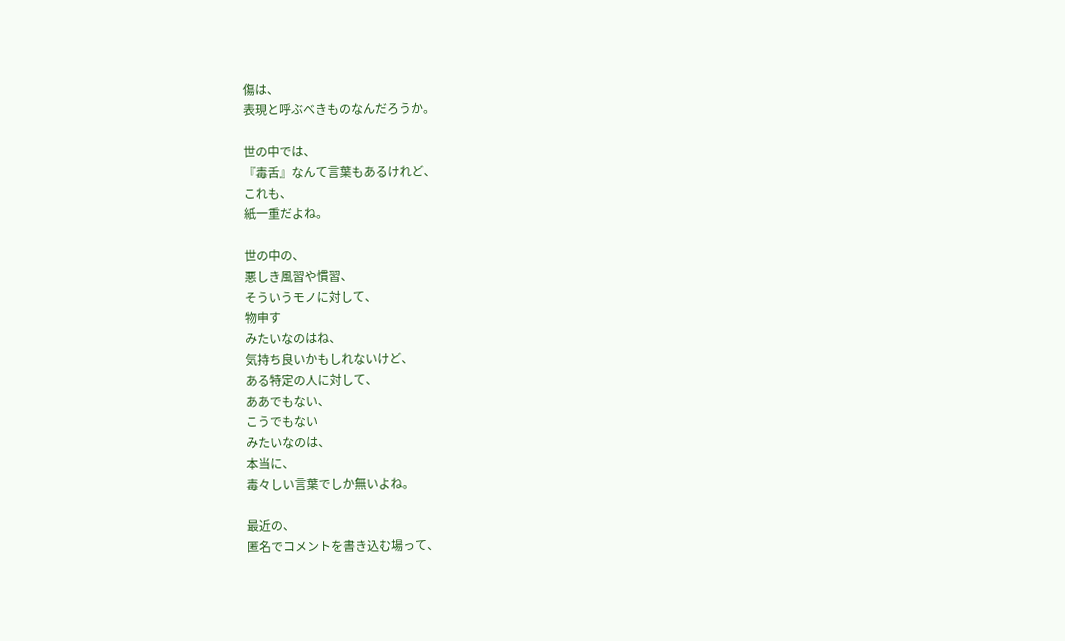傷は、
表現と呼ぶべきものなんだろうか。

世の中では、
『毒舌』なんて言葉もあるけれど、
これも、
紙一重だよね。

世の中の、
悪しき風習や慣習、
そういうモノに対して、
物申す
みたいなのはね、
気持ち良いかもしれないけど、
ある特定の人に対して、
ああでもない、
こうでもない
みたいなのは、
本当に、
毒々しい言葉でしか無いよね。

最近の、
匿名でコメントを書き込む場って、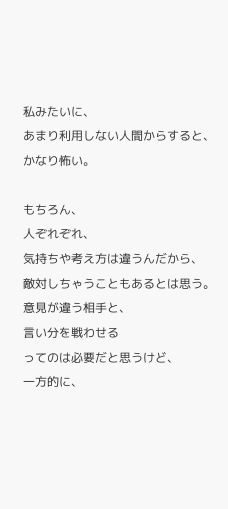私みたいに、
あまり利用しない人間からすると、
かなり怖い。

もちろん、
人ぞれぞれ、
気持ちや考え方は違うんだから、
敵対しちゃうこともあるとは思う。
意見が違う相手と、
言い分を戦わせる
ってのは必要だと思うけど、
一方的に、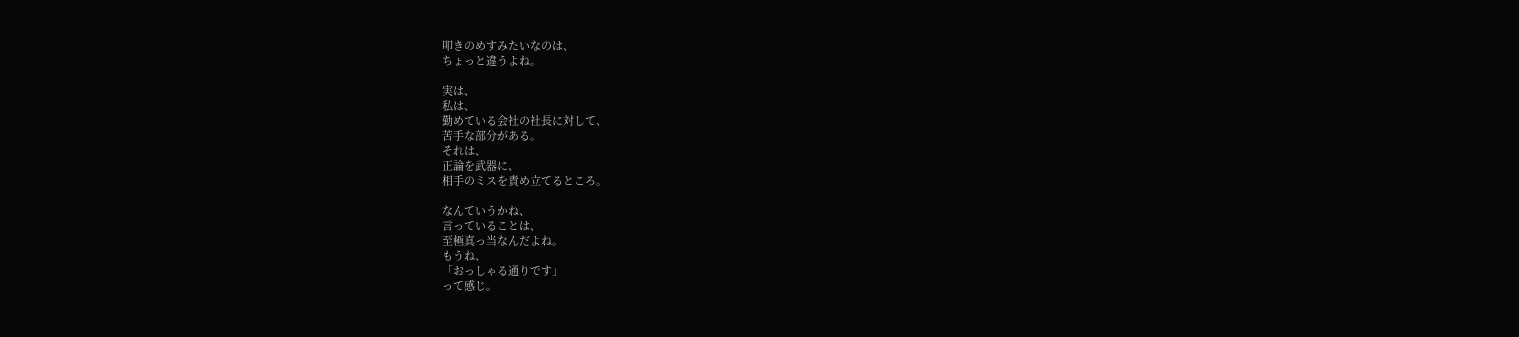叩きのめすみたいなのは、
ちょっと違うよね。

実は、
私は、
勤めている会社の社長に対して、
苦手な部分がある。
それは、
正論を武器に、
相手のミスを責め立てるところ。

なんていうかね、
言っていることは、
至極真っ当なんだよね。
もうね、
「おっしゃる通りです」
って感じ。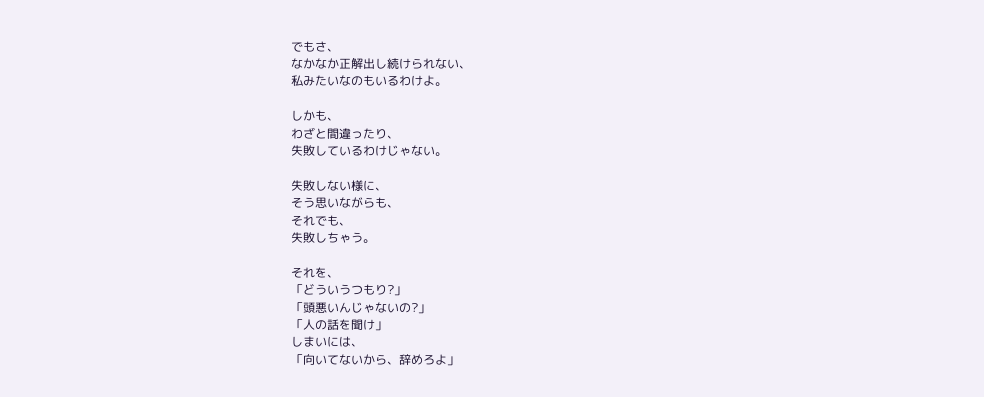でもさ、
なかなか正解出し続けられない、
私みたいなのもいるわけよ。

しかも、
わざと間違ったり、
失敗しているわけじゃない。

失敗しない様に、
そう思いながらも、
それでも、
失敗しちゃう。

それを、
「どういうつもり?」
「頭悪いんじゃないの?」
「人の話を聞け」
しまいには、
「向いてないから、辞めろよ」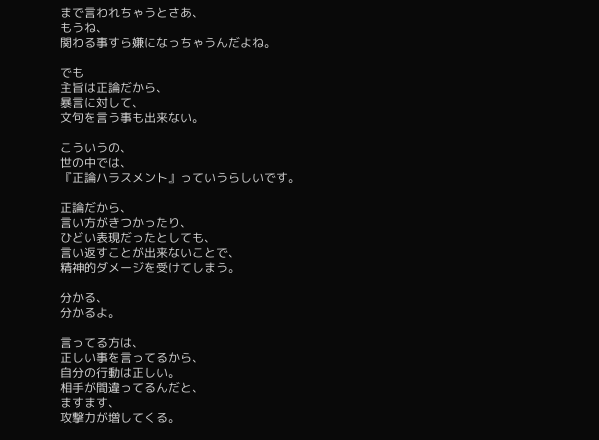まで言われちゃうとさあ、
もうね、
関わる事すら嫌になっちゃうんだよね。

でも
主旨は正論だから、
暴言に対して、
文句を言う事も出来ない。

こういうの、
世の中では、
『正論ハラスメント』っていうらしいです。

正論だから、
言い方がきつかったり、
ひどい表現だったとしても、
言い返すことが出来ないことで、
精神的ダメージを受けてしまう。

分かる、
分かるよ。

言ってる方は、
正しい事を言ってるから、
自分の行動は正しい。
相手が間違ってるんだと、
ますます、
攻撃力が増してくる。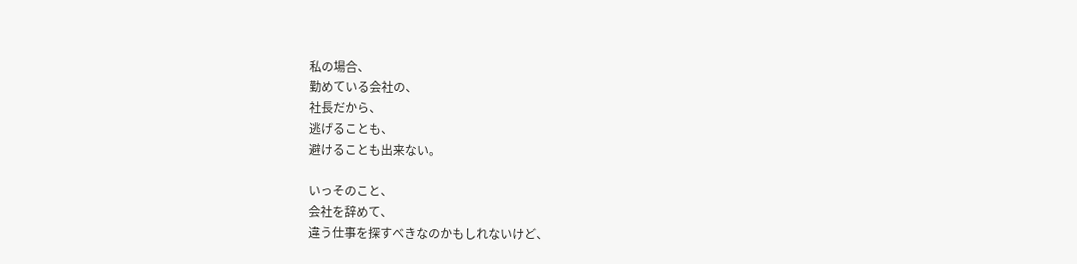私の場合、
勤めている会社の、
社長だから、
逃げることも、
避けることも出来ない。

いっそのこと、
会社を辞めて、
違う仕事を探すべきなのかもしれないけど、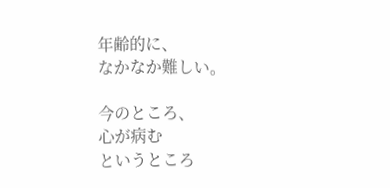年齢的に、
なかなか難しい。

今のところ、
心が病む
というところ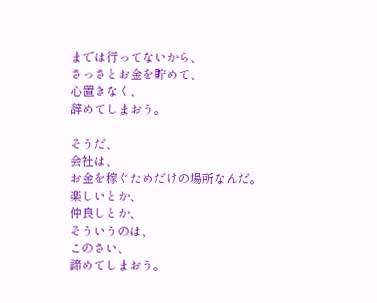までは行ってないから、
さっさとお金を貯めて、
心置きなく、
辞めてしまおう。

そうだ、
会社は、
お金を稼ぐためだけの場所なんだ。
楽しいとか、
仲良しとか、
そういうのは、
このさい、
諦めてしまおう。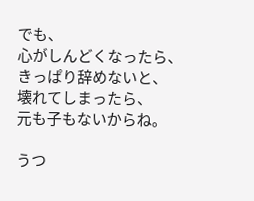でも、
心がしんどくなったら、
きっぱり辞めないと、
壊れてしまったら、
元も子もないからね。

うつ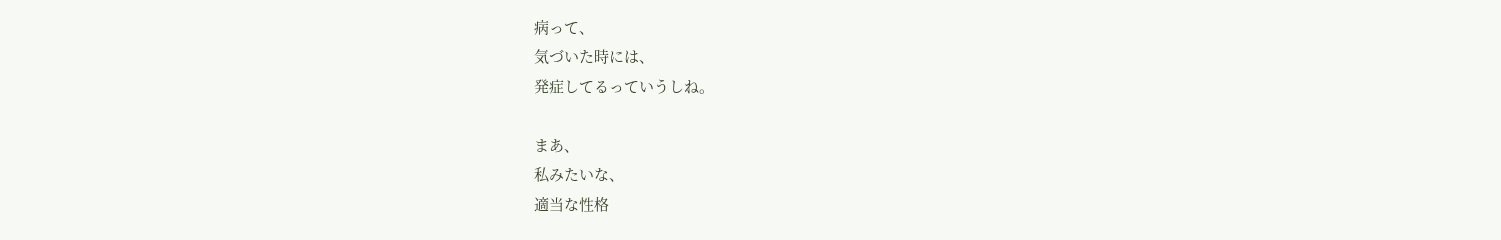病って、
気づいた時には、
発症してるっていうしね。

まあ、
私みたいな、
適当な性格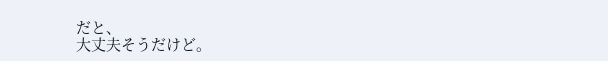だと、
大丈夫そうだけど。